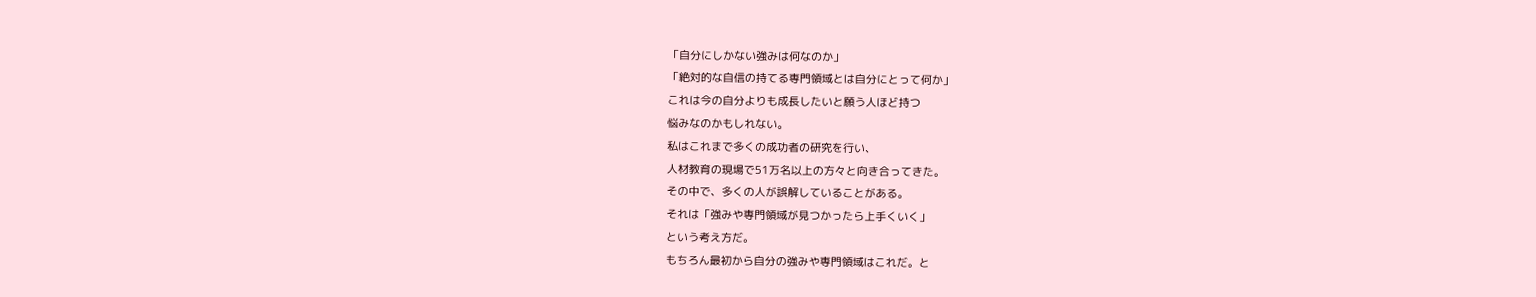「自分にしかない強みは何なのか」
「絶対的な自信の持てる専門領域とは自分にとって何か」
これは今の自分よりも成長したいと願う人ほど持つ
悩みなのかもしれない。
私はこれまで多くの成功者の研究を行い、
人材教育の現場で51万名以上の方々と向き合ってきた。
その中で、多くの人が誤解していることがある。
それは「強みや専門領域が見つかったら上手くいく」
という考え方だ。
もちろん最初から自分の強みや専門領域はこれだ。と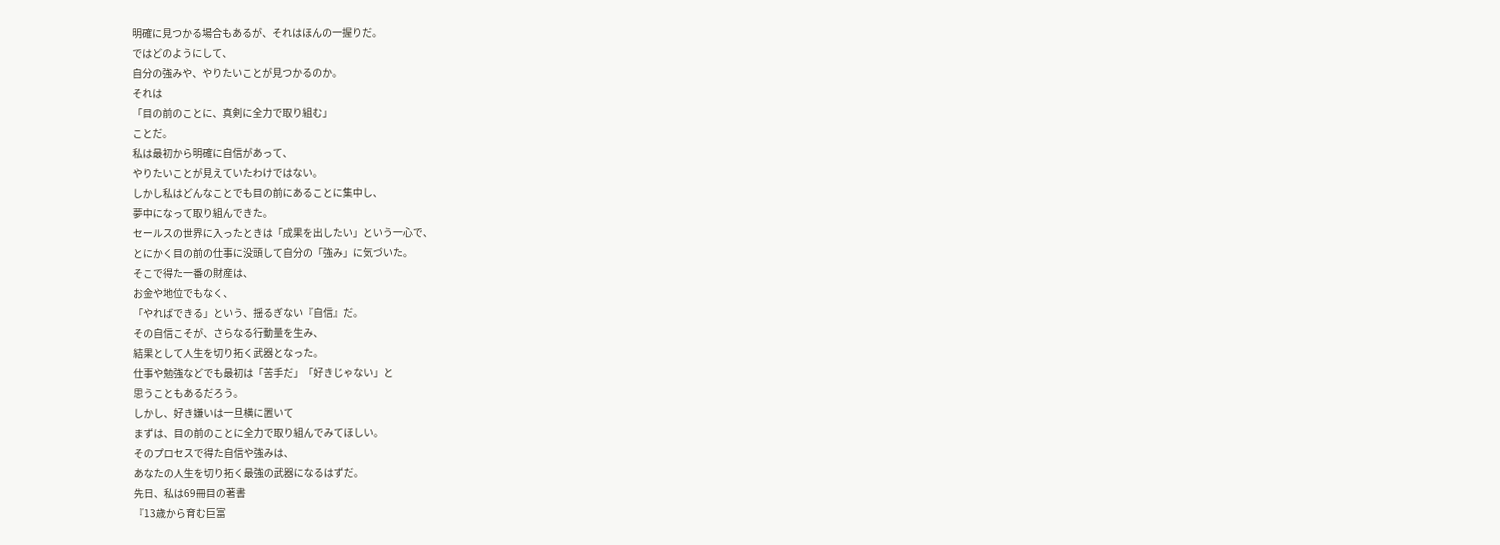明確に見つかる場合もあるが、それはほんの一握りだ。
ではどのようにして、
自分の強みや、やりたいことが見つかるのか。
それは
「目の前のことに、真剣に全力で取り組む」
ことだ。
私は最初から明確に自信があって、
やりたいことが見えていたわけではない。
しかし私はどんなことでも目の前にあることに集中し、
夢中になって取り組んできた。
セールスの世界に入ったときは「成果を出したい」という一心で、
とにかく目の前の仕事に没頭して自分の「強み」に気づいた。
そこで得た一番の財産は、
お金や地位でもなく、
「やればできる」という、揺るぎない『自信』だ。
その自信こそが、さらなる行動量を生み、
結果として人生を切り拓く武器となった。
仕事や勉強などでも最初は「苦手だ」「好きじゃない」と
思うこともあるだろう。
しかし、好き嫌いは一旦横に置いて
まずは、目の前のことに全力で取り組んでみてほしい。
そのプロセスで得た自信や強みは、
あなたの人生を切り拓く最強の武器になるはずだ。
先日、私は69冊目の著書
『13歳から育む巨富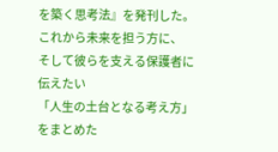を築く思考法』を発刊した。
これから未来を担う方に、
そして彼らを支える保護者に伝えたい
「人生の土台となる考え方」をまとめた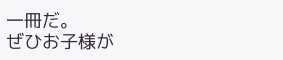一冊だ。
ぜひお子様が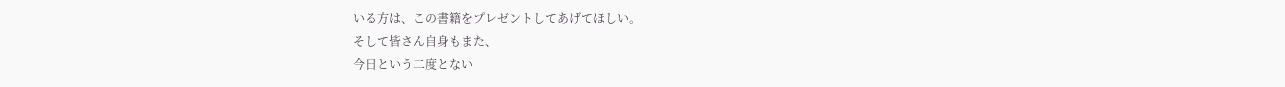いる方は、この書籍をプレゼントしてあげてほしい。
そして皆さん自身もまた、
今日という二度とない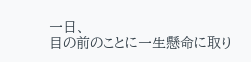一日、
目の前のことに一生懸命に取り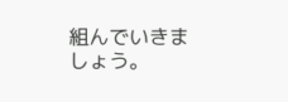組んでいきましょう。